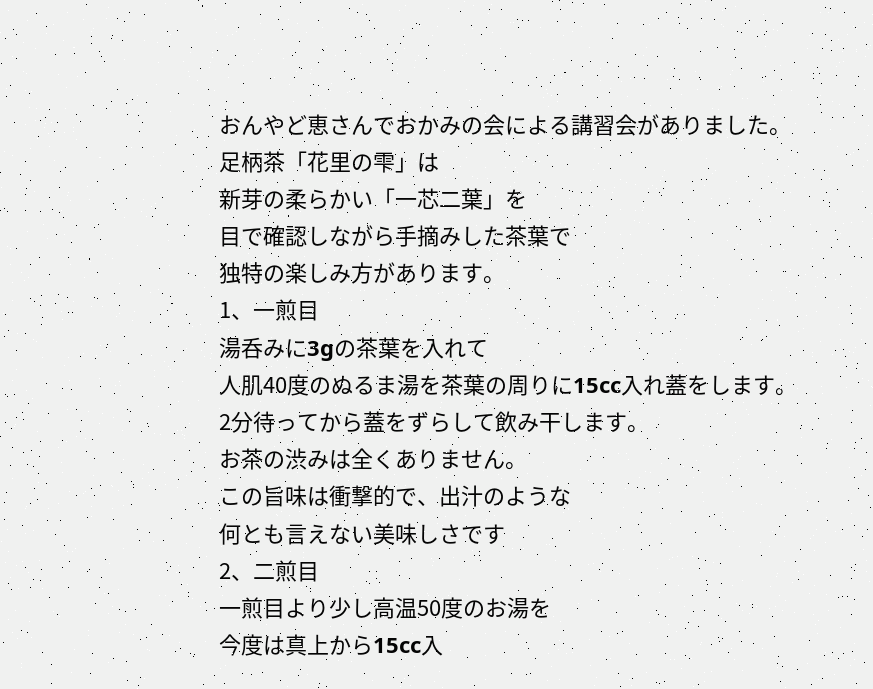おんやど恵さんでおかみの会による講習会がありました。
足柄茶「花里の雫」は
新芽の柔らかい「一芯二葉」を
目で確認しながら手摘みした茶葉で
独特の楽しみ方があります。
1、一煎目
湯呑みに3gの茶葉を入れて
人肌40度のぬるま湯を茶葉の周りに15cc入れ蓋をします。
2分待ってから蓋をずらして飲み干します。
お茶の渋みは全くありません。
この旨味は衝撃的で、出汁のような
何とも言えない美味しさです
2、二煎目
一煎目より少し高温50度のお湯を
今度は真上から15cc入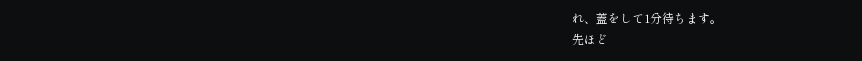れ、蓋をして1分待ちます。
先ほど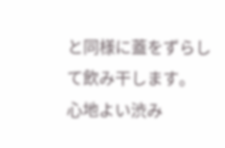と同様に蓋をずらして飲み干します。
心地よい渋み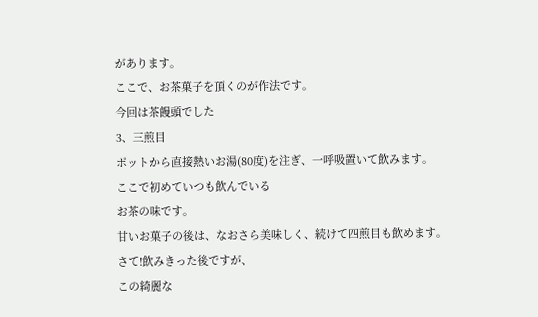があります。
ここで、お茶菓子を頂くのが作法です。
今回は茶饅頭でした
3、三煎目
ポットから直接熱いお湯(80度)を注ぎ、一呼吸置いて飲みます。
ここで初めていつも飲んでいる
お茶の味です。
甘いお菓子の後は、なおさら美味しく、続けて四煎目も飲めます。
さて!飲みきった後ですが、
この綺麗な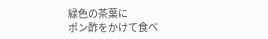緑色の茶葉に
ポン酢をかけて食べ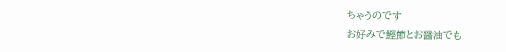ちゃうのです
お好みで鰹節とお醤油でも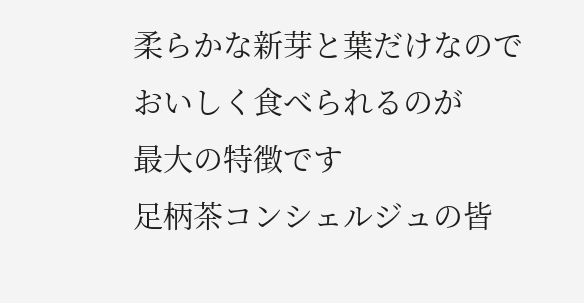柔らかな新芽と葉だけなので
おいしく食べられるのが
最大の特徴です
足柄茶コンシェルジュの皆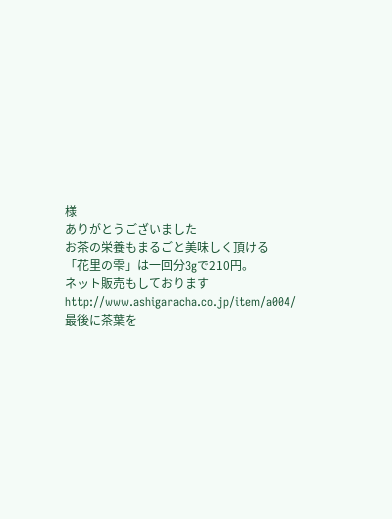様
ありがとうございました
お茶の栄養もまるごと美味しく頂ける
「花里の雫」は一回分3gで210円。
ネット販売もしております
http://www.ashigaracha.co.jp/item/a004/
最後に茶葉を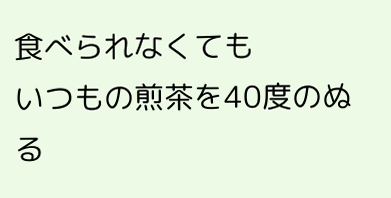食べられなくても
いつもの煎茶を40度のぬる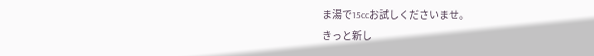ま湯で15ccお試しくださいませ。
きっと新し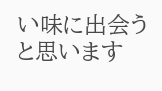い味に出会うと思います